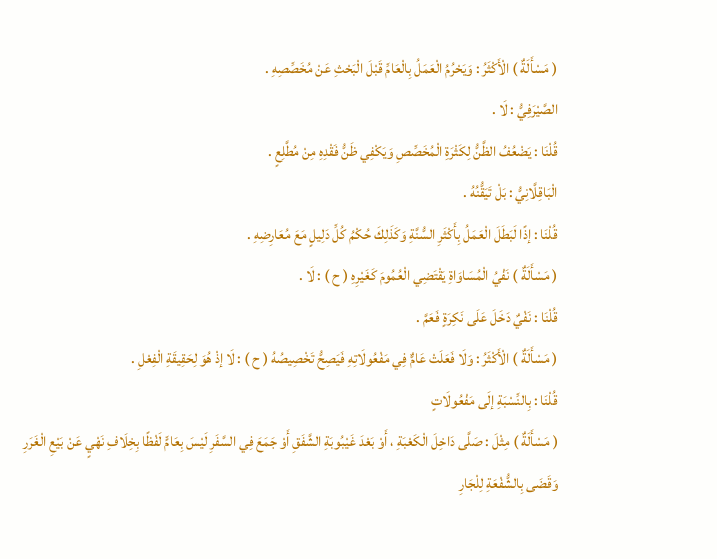( مَسْأَلَةٌ ) الْأَكْثَرُ : وَيَحْرُمُ الْعَمَلُ بِالْعَامِّ قَبْلَ الْبَحْثِ عَنْ مُخَصِّصِهِ .
الصَّيْرَفِيُّ : لَا .
قُلْنَا : يَضْعُفُ الظَّنُّ لِكَثْرَةِ الْمُخَصِّصِ وَيَكْفِي ظَنُّ فَقْدِهِ مِنْ مُطَّلِعٍ .
الْبَاقِلَّانِيُّ : بَلْ تَيَقُّنُهُ .
قُلْنَا : إذًا لَبَطَلَ الْعَمَلُ بِأَكْثَرِ السُّنَّةِ وَكَذَلِكَ حُكْمُ كُلِّ دَلِيلٍ مَعَ مُعَارِضِهِ .
( مَسْأَلَةٌ ) نَفْيُ الْمُسَاوَاةِ يَقْتَضِي الْعُمُومَ كَغَيْرِهِ ( ح ) : لَا .
قُلْنَا : نَفْيٌ دَخَلَ عَلَى نَكِرَةٍ فَعَمَّ .
( مَسْأَلَةٌ ) الْأَكْثَرُ : وَلَا فَعَلَتْ عَامٌّ فِي مَفْعُولَاتِهِ فَيَصِحُّ تَخْصِيصُهُ ( ح ) : لَا إذْ هُوَ لِحَقِيقَةِ الْفِعْلِ .
قُلْنَا : بِالنِّسْبَةِ إلَى مَفْعُولَاتٍ
( مَسْأَلَةٌ ) مِثْلَ : صَلَّى دَاخِلَ الْكَعْبَةِ ، أَوْ بَعْدَ غَيْبُوبَةِ الشَّفَقِ أَوْ جَمَعَ فِي السَّفَرِ لَيْسَ بِعَامٍّ لَفْظًا بِخِلَافِ نَهْيٍ عَنْ بَيْعِ الْغَرَرِ وَقَضَى بِالشُّفْعَةِ لِلْجَارِ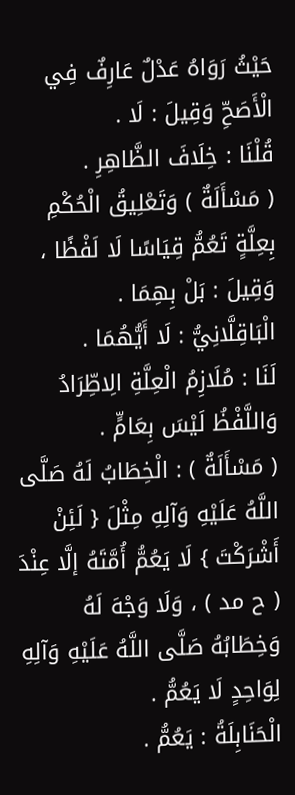حَيْثُ رَوَاهُ عَدْلٌ عَارِفٌ فِي الْأَصَحِّ وَقِيلَ : لَا .
قُلْنَا : خِلَافَ الظَّاهِرِ .
( مَسْأَلَةٌ ) وَتَعْلِيقُ الْحُكْمِ بِعِلَّةٍ تَعُمُّ قِيَاسًا لَا لَفْظًا ، وَقِيلَ : بَلْ بِهِمَا .
الْبَاقِلَّانِيُّ : لَا أَيُّهُمَا .
لَنَا : مُلَازِمُ الْعِلَّةِ الِاطِّرَادُ وَاللَّفْظُ لَيْسَ بِعَامٍّ .
( مَسْأَلَةٌ ) : الْخِطَابُ لَهُ صَلَّى اللَّهُ عَلَيْهِ وَآلِهِ مِثْلَ { لَئِنْ أَشْرَكْتَ } لَا يَعُمُّ أُمَّتَهُ إلَّا عِنْدَ ( ح مد ) ، وَلَا وَجْهَ لَهُ وَخِطَابُهُ صَلَّى اللَّهُ عَلَيْهِ وَآلِهِ لِوَاحِدٍ لَا يَعُمُّ .
الْحَنَابِلَةُ : يَعُمُّ .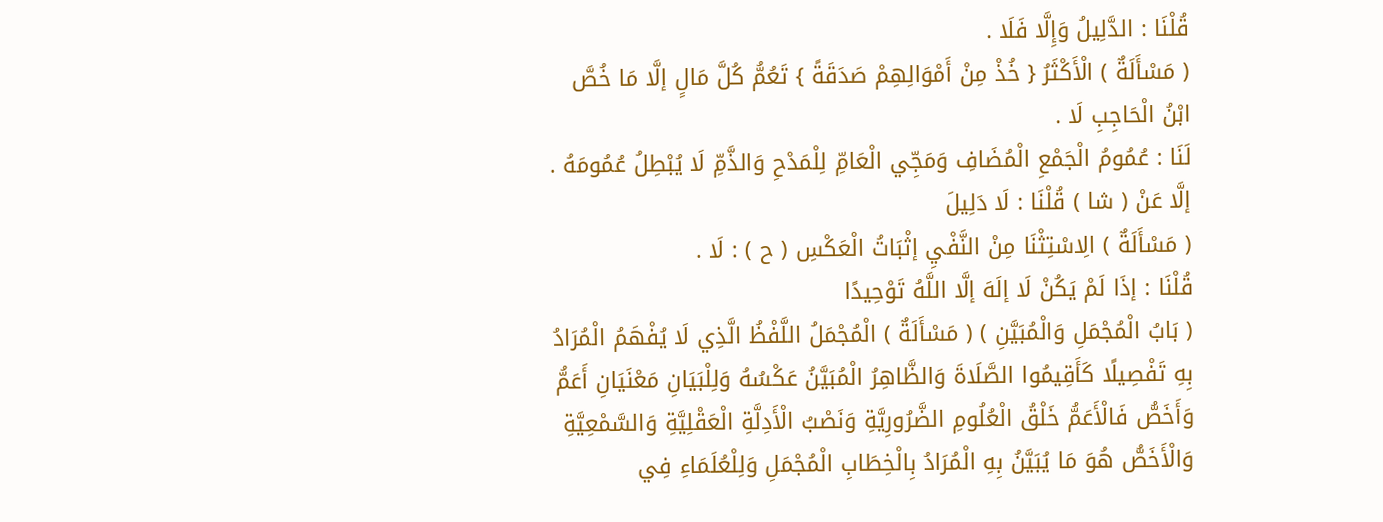قُلْنَا : الدَّلِيلُ وَإِلَّا فَلَا .
( مَسْأَلَةٌ ) الْأَكْثَرُ { خُذْ مِنْ أَمْوَالِهِمْ صَدَقَةً } تَعُمُّ كُلَّ مَالٍ إلَّا مَا خُصَّ ابْنُ الْحَاجِبِ لَا .
لَنَا : عُمُومُ الْجَمْعِ الْمُضَافِ وَمَجِّي الْعَامِّ لِلْمَدْحِ وَالذَّمِّ لَا يُبْطِلُ عُمُومَهُ .
إلَّا عَنْ ( شا ) قُلْنَا : لَا دَلِيلَ
( مَسْأَلَةٌ ) الِاسْتِثْنَا مِنْ النَّفْيِ إثْبَاتُ الْعَكْسِ ( ح ) : لَا .
قُلْنَا : إذَا لَمْ يَكُنْ لَا إلَهَ إلَّا اللَّهُ تَوْحِيدًا
( بَابُ الْمُجْمَلِ وَالْمُبَيَّنِ ) ( مَسْأَلَةٌ ) الْمُجْمَلُ اللَّفْظُ الَّذِي لَا يُفْهَمُ الْمُرَادُ بِهِ تَفْصِيلًا كَأَقِيمُوا الصَّلَاةَ وَالظَّاهِرُ الْمُبَيَّنُ عَكْسُهُ وَلِلْبَيَانِ مَعْنَيَانِ أَعَمُّ وَأَخَصُّ فَالْأَعَمُّ خَلْقُ الْعُلُومِ الضَّرُورِيَّةِ وَنَصْبُ الْأَدِلَّةِ الْعَقْلِيَّةِ وَالسَّمْعِيَّةِ وَالْأَخَصُّ هُوَ مَا يُبَيَّنُ بِهِ الْمُرَادُ بِالْخِطَابِ الْمُجْمَلِ وَلِلْعُلَمَاءِ فِي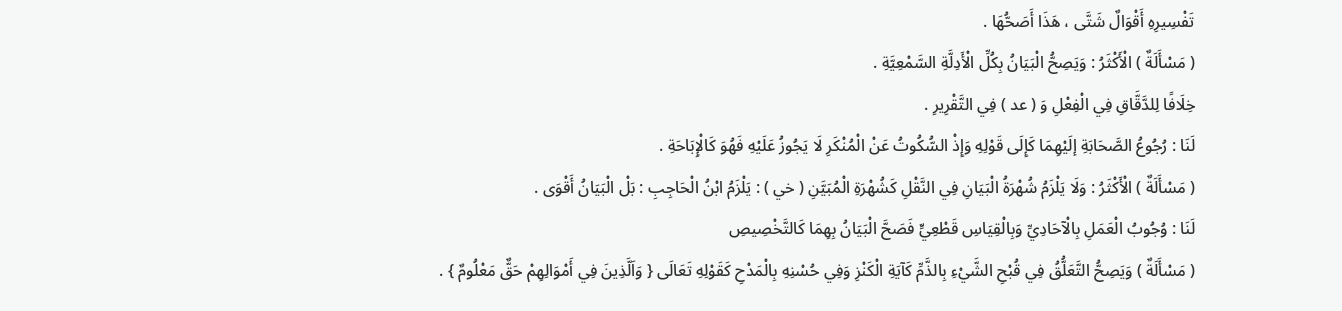تَفْسِيرِهِ أَقْوَالٌ شَتَّى ، هَذَا أَصَحُّهَا .
( مَسْأَلَةٌ ) الْأَكْثَرُ : وَيَصِحُّ الْبَيَانُ بِكُلِّ الْأَدِلَّةِ السَّمْعِيَّةِ .
خِلَافًا لِلدَّقَّاقِ فِي الْفِعْلِ وَ ( عد ) فِي التَّقْرِيرِ .
لَنَا : رُجُوعُ الصَّحَابَةِ إلَيْهِمَا كَإِلَى قَوْلِهِ وَإِذْ السُّكُوتُ عَنْ الْمُنْكَرِ لَا يَجُوزُ عَلَيْهِ فَهُوَ كَالْإِبَاحَةِ .
( مَسْأَلَةٌ ) الْأَكْثَرُ : وَلَا يَلْزَمُ شُهْرَةُ الْبَيَانِ فِي النَّقْلِ كَشُهْرَةِ الْمُبَيَّنِ ( خي ) : يَلْزَمُ ابْنُ الْحَاجِبِ : بَلْ الْبَيَانُ أَقْوَى .
لَنَا : وُجُوبُ الْعَمَلِ بِالْآحَادِيِّ وَبِالْقِيَاسِ قَطْعِيٍّ فَصَحَّ الْبَيَانُ بِهِمَا كَالتَّخْصِيصِ
( مَسْأَلَةٌ ) وَيَصِحُّ التَّعَلُّقُ فِي قُبْحِ الشَّيْءِ بِالذَّمِّ كَآيَةِ الْكَنْزِ وَفِي حُسْنِهِ بِالْمَدْحِ كَقَوْلِهِ تَعَالَى { وَاَلَّذِينَ فِي أَمْوَالِهِمْ حَقٌّ مَعْلُومٌ } .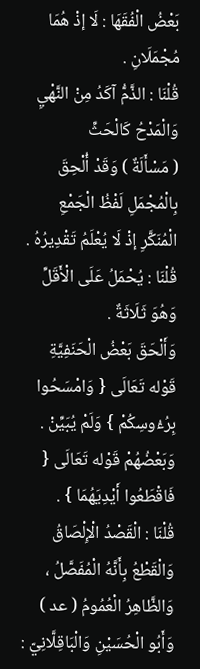بَعْضُ الْفُقَهَا : لَا إذْ هُمَا مُجْمَلَانِ .
قُلْنَا : الذَّمُّ آكَدُ مِنْ النَّهْيِ وَالْمَدْحُ كَالْحَثِّ
( مَسْأَلَةٌ ) وَقَدْ أُلْحِقَ بِالْمُجْمَلِ لَفْظُ الْجَمْعِ الْمُنَكَّرِ إذْ لَا يُعْلَمُ تَقْدِيرُهُ .
قُلْنَا : يُحْمَلُ عَلَى الْأَقَلِّ وَهُوَ ثَلَاثَةٌ .
وَأَلْحَقَ بَعْضُ الْحَنَفِيَّةِ قَوْله تَعَالَى { وَامْسَحُوا بِرُءُوسِكُمْ } وَلَمْ يُبَيِّنْ .
وَبَعْضُهُمْ قَوْله تَعَالَى { فَاقْطَعُوا أَيْدِيَهُمَا } .
قُلْنَا : الْقَصْدُ الْإِلْصَاقُ وَالْقَطْعُ بِأَنَّهُ الْمُفَصَّلُ ، وَالظَّاهِرُ الْعُمُومُ ( عد ) وَأَبُو الْحُسَيْنِ وَالْبَاقِلَّانِيّ :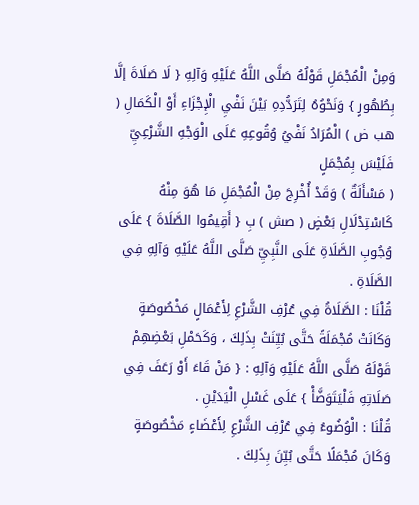وَمِنْ الْمُجْمَلِ قَوْلُهُ صَلَّى اللَّهُ عَلَيْهِ وَآلِهِ { لَا صَلَاةَ إلَّا بِطُهُورٍ } وَنَحْوُهُ لِتَرَدُّدِهِ بَيْنَ نَفْيِ الْإِجْزَاءِ أَوْ الْكَمَالِ ( هب ض ) الْمُرَادُ نَفْيُ وُقُوعِهِ عَلَى الْوَجْهِ الشَّرْعِيِّ فَلَيْسَ بِمُجْمَلٍ
( مَسْأَلَةٌ ) وَقَدْ أُخْرِجَ مِنْ الْمُجْمَلِ مَا هُوَ مِنْهُ كَاسْتِدْلَالِ بَعْضٍ ( صش ) بِ { أَقِيمُوا الصَّلَاةَ } عَلَى وُجُوبِ الصَّلَاةِ عَلَى النَّبِيِّ صَلَّى اللَّهُ عَلَيْهِ وَآلِهِ فِي الصَّلَاةِ .
قُلْنَا : الصَّلَاةُ فِي عُرْفِ الشَّرْعِ لِأَعْمَالٍ مَخْصُوصَةٍ وَكَانَتْ مُجْمَلَةً حَتَّى بُيِّنَتْ بِذَلِكَ ، وَكَحَمْلِ بَعْضِهِمْ قَوْلَهُ صَلَّى اللَّهُ عَلَيْهِ وَآلِهِ : { مَنْ قَاءَ أَوْ رَعَفَ فِي صَلَاتِهِ فَلْيَتَوَضَّأْ } عَلَى غَسْلِ الْيَدَيْنِ .
قُلْنَا : الْوُضُوءُ فِي عُرْفِ الشَّرْعِ لِأَعْضَاءٍ مَخْصُوصَةٍ وَكَانَ مُجْمَلًا حَتَّى بُيِّنَ بِذَلِكَ .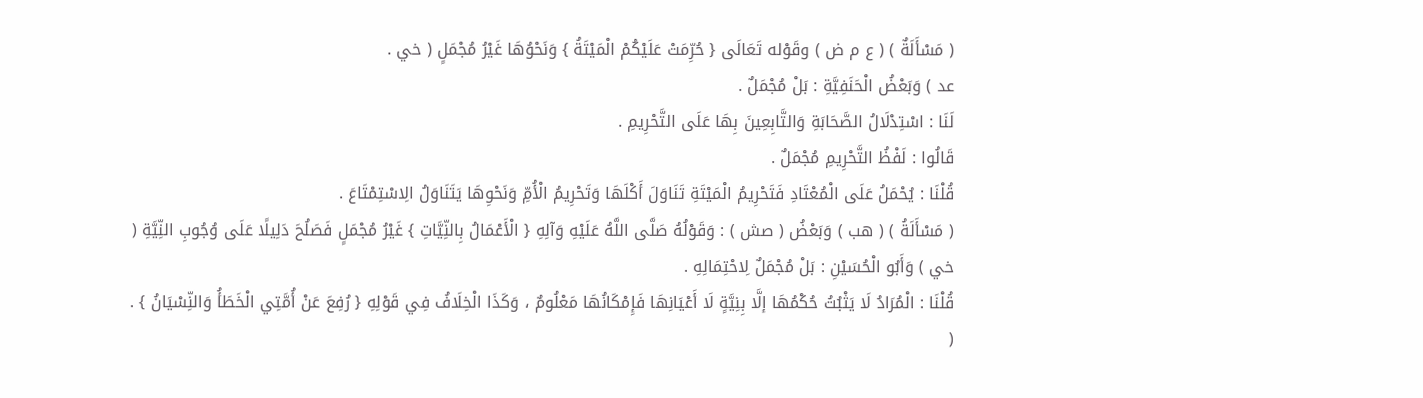( مَسْأَلَةٌ ) ( ع م ض ) وقَوْله تَعَالَى { حُرِّمَتْ عَلَيْكُمْ الْمَيْتَةُ } وَنَحْوُهَا غَيْرُ مُجْمَلٍ ( خي .
عد ) وَبَعْضُ الْحَنَفِيَّةِ : بَلْ مُجْمَلٌ .
لَنَا : اسْتِدْلَالُ الصَّحَابَةِ وَالتَّابِعِينَ بِهَا عَلَى التَّحْرِيمِ .
قَالُوا : لَفْظُ التَّحْرِيمِ مُجْمَلٌ .
قُلْنَا : يُحْمَلُ عَلَى الْمُعْتَادِ فَتَحْرِيمُ الْمَيْتَةِ تَنَاوَلَ أَكْلَهَا وَتَحْرِيمُ الْأُمِّ وَنَحْوِهَا يَتَنَاوَلُ الِاسْتِمْتَاعَ .
( مَسْأَلَةُ ) ( هب ) وَبَعْضُ ( صش ) : وَقَوْلُهُ صَلَّى اللَّهُ عَلَيْهِ وَآلِهِ { الْأَعْمَالُ بِالنِّيَّاتِ } غَيْرُ مُجْمَلٍ فَصَلُحَ دَلِيلًا عَلَى وُجُوبِ النِّيَّةِ ( خي ) وَأَبُو الْحُسَيْنِ : بَلْ مُجْمَلٌ لِاحْتِمَالِهِ .
قُلْنَا : الْمُرَادُ لَا يَثْبُتُ حُكْمُهَا إلَّا بِنِيَّةٍ لَا أَعْيَانِهَا فَإِمْكَانُهَا مَعْلُومٌ ، وَكَذَا الْخِلَافُ فِي قَوْلِهِ { رُفِعَ عَنْ أُمَّتِي الْخَطَأُ وَالنِّسْيَانُ } .
(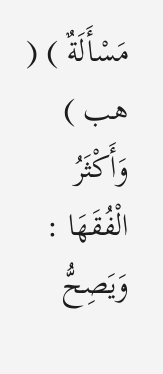مَسْأَلَةٌ ) ( هب ) وَأَكْثَرُ الْفُقَهَا : وَيَصِحُّ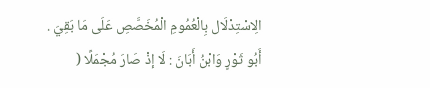الِاسْتِدْلَال بِالْعُمُومِ الْمُخَصَّصِ عَلَى مَا بَقِيَ .
أَبُو ثَوْرٍ وَابْنُ أَبَانَ : لَا إذْ صَارَ مُجْمَلًا (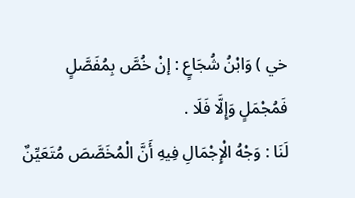خي ) وَابْنُ شُجَاعٍ : إنْ خُصَّ بِمُفَصَّلٍ فَمُجْمَلٍ وَإِلَّا فَلَا .
لَنَا : وَجْهُ الْإِجْمَالِ فِيهِ أَنَّ الْمُخَصَّصَ مُتَعَيِّنٌ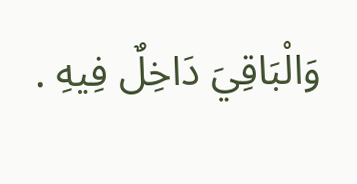وَالْبَاقِيَ دَاخِلٌ فِيهِ .